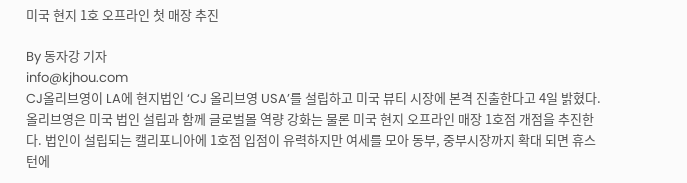미국 현지 1호 오프라인 첫 매장 추진

By 동자강 기자
info@kjhou.com
CJ올리브영이 LA에 현지법인 ‘CJ 올리브영 USA’를 설립하고 미국 뷰티 시장에 본격 진출한다고 4일 밝혔다. 올리브영은 미국 법인 설립과 함께 글로벌몰 역량 강화는 물론 미국 현지 오프라인 매장 1호점 개점을 추진한다. 법인이 설립되는 캘리포니아에 1호점 입점이 유력하지만 여세를 모아 동부, 중부시장까지 확대 되면 휴스턴에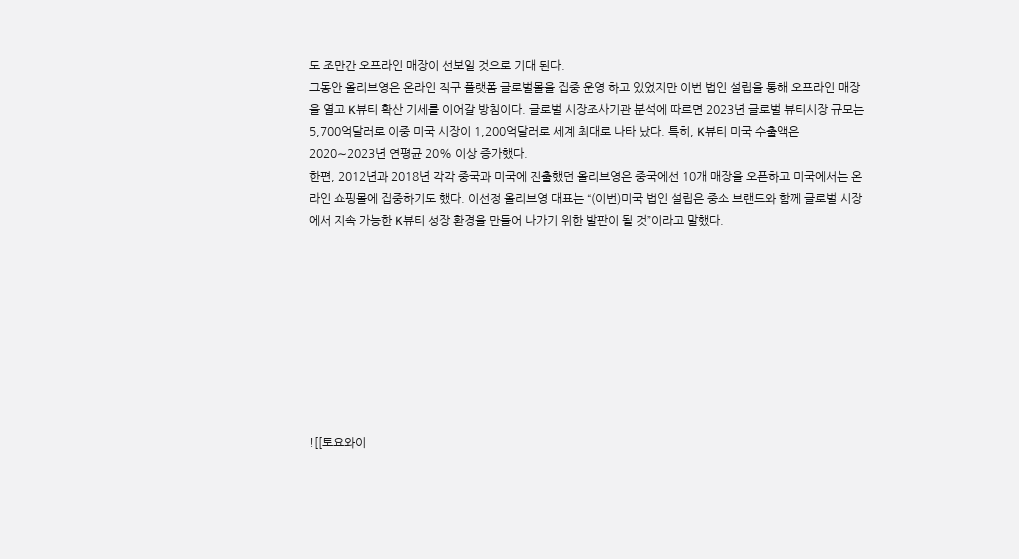도 조만간 오프라인 매장이 선보일 것으로 기대 된다.
그동안 올리브영은 온라인 직구 플랫폼 글로벌몰을 집중 운영 하고 있었지만 이번 법인 설립을 통해 오프라인 매장을 열고 K뷰티 확산 기세를 이어갈 방침이다. 글로벌 시장조사기관 분석에 따르면 2023년 글로벌 뷰티시장 규모는 5,700억달러로 이중 미국 시장이 1,200억달러로 세계 최대로 나타 났다. 특히, K뷰티 미국 수출액은 2020∼2023년 연평균 20% 이상 증가했다.
한편, 2012년과 2018년 각각 중국과 미국에 진출했던 올리브영은 중국에선 10개 매장을 오픈하고 미국에서는 온라인 쇼핑몰에 집중하기도 했다. 이선정 올리브영 대표는 “(이번)미국 법인 설립은 중소 브랜드와 함께 글로벌 시장에서 지속 가능한 K뷰티 성장 환경을 만들어 나가기 위한 발판이 될 것”이라고 말했다.









![[토요와이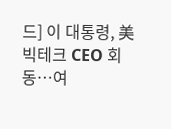드] 이 대통령, 美빅테크 CEO 회동…여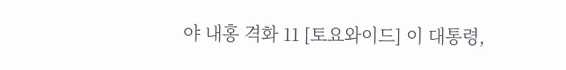야 내홍 격화 11 [토요와이드] 이 대통령,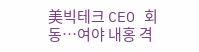美빅테크 CEO 회동…여야 내홍 격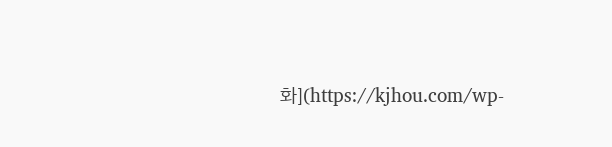화](https://kjhou.com/wp-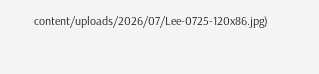content/uploads/2026/07/Lee-0725-120x86.jpg)